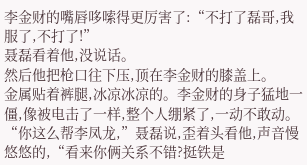李金财的嘴唇哆嗦得更厉害了:“不打了磊哥,我服了,不打了!”
聂磊看着他,没说话。
然后他把枪口往下压,顶在李金财的膝盖上。
金属贴着裤腿,冰凉冰凉的。李金财的身子猛地一僵,像被电击了一样,整个人绷紧了,一动不敢动。
“你这么帮李凤龙,”聂磊说,歪着头看他,声音慢悠悠的,“看来你俩关系不错?挺铁是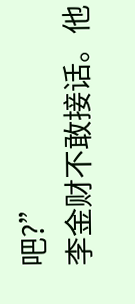吧?”
李金财不敢接话。他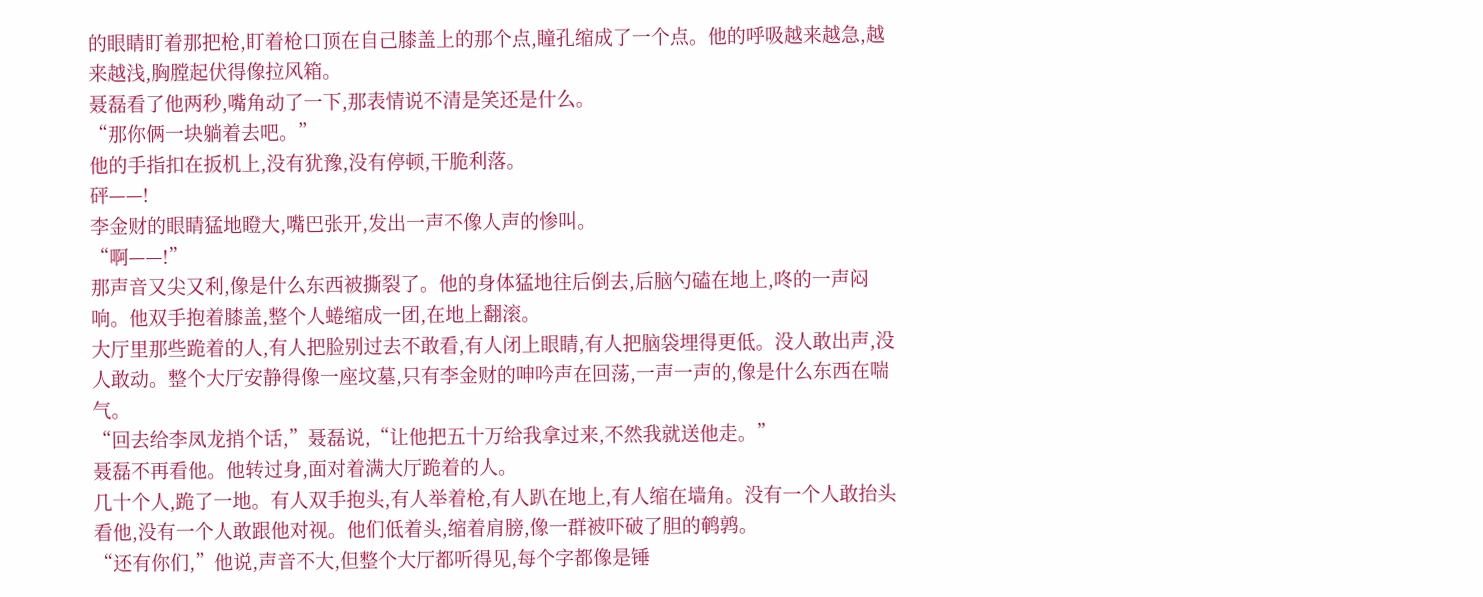的眼睛盯着那把枪,盯着枪口顶在自己膝盖上的那个点,瞳孔缩成了一个点。他的呼吸越来越急,越来越浅,胸膛起伏得像拉风箱。
聂磊看了他两秒,嘴角动了一下,那表情说不清是笑还是什么。
“那你俩一块躺着去吧。”
他的手指扣在扳机上,没有犹豫,没有停顿,干脆利落。
砰——!
李金财的眼睛猛地瞪大,嘴巴张开,发出一声不像人声的惨叫。
“啊——!”
那声音又尖又利,像是什么东西被撕裂了。他的身体猛地往后倒去,后脑勺磕在地上,咚的一声闷响。他双手抱着膝盖,整个人蜷缩成一团,在地上翻滚。
大厅里那些跪着的人,有人把脸别过去不敢看,有人闭上眼睛,有人把脑袋埋得更低。没人敢出声,没人敢动。整个大厅安静得像一座坟墓,只有李金财的呻吟声在回荡,一声一声的,像是什么东西在喘气。
“回去给李凤龙捎个话,”聂磊说,“让他把五十万给我拿过来,不然我就送他走。”
聂磊不再看他。他转过身,面对着满大厅跪着的人。
几十个人,跪了一地。有人双手抱头,有人举着枪,有人趴在地上,有人缩在墙角。没有一个人敢抬头看他,没有一个人敢跟他对视。他们低着头,缩着肩膀,像一群被吓破了胆的鹌鹑。
“还有你们,”他说,声音不大,但整个大厅都听得见,每个字都像是锤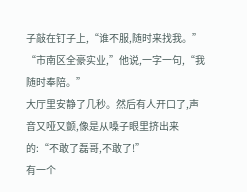子敲在钉子上,“谁不服,随时来找我。”
“市南区全豪实业,”他说,一字一句,“我随时奉陪。”
大厅里安静了几秒。然后有人开口了,声音又哑又颤,像是从嗓子眼里挤出来的:“不敢了磊哥,不敢了!”
有一个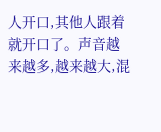人开口,其他人跟着就开口了。声音越来越多,越来越大,混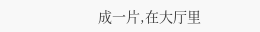成一片,在大厅里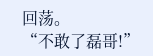回荡。
“不敢了磊哥!”